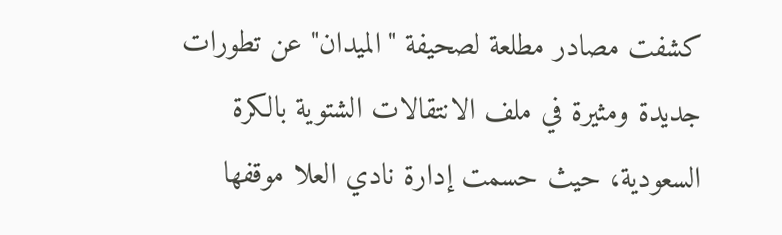كشفت مصادر مطلعة لصحيفة "الميدان" عن تطورات جديدة ومثيرة في ملف الانتقالات الشتوية بالكرة السعودية، حيث حسمت إدارة نادي العلا موقفها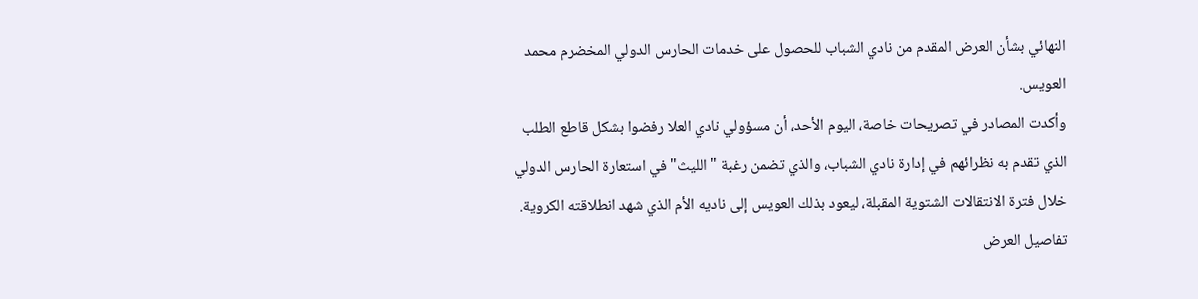النهائي بشأن العرض المقدم من نادي الشباب للحصول على خدمات الحارس الدولي المخضرم محمد العويس.
وأكدت المصادر في تصريحات خاصة، اليوم الأحد، أن مسؤولي نادي العلا رفضوا بشكل قاطع الطلب الذي تقدم به نظرائهم في إدارة نادي الشباب، والذي تضمن رغبة "الليث" في استعارة الحارس الدولي خلال فترة الانتقالات الشتوية المقبلة، ليعود بذلك العويس إلى ناديه الأم الذي شهد انطلاقته الكروية.
تفاصيل العرض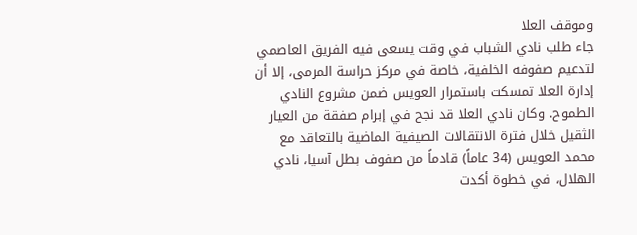وموقف العلا
جاء طلب نادي الشباب في وقت يسعى فيه الفريق العاصمي لتدعيم صفوفه الخلفية، خاصة في مركز حراسة المرمى، إلا أن إدارة العلا تمسكت باستمرار العويس ضمن مشروع النادي الطموح. وكان نادي العلا قد نجح في إبرام صفقة من العيار الثقيل خلال فترة الانتقالات الصيفية الماضية بالتعاقد مع محمد العويس (34 عاماً) قادماً من صفوف بطل آسيا، نادي الهلال، في خطوة أكدت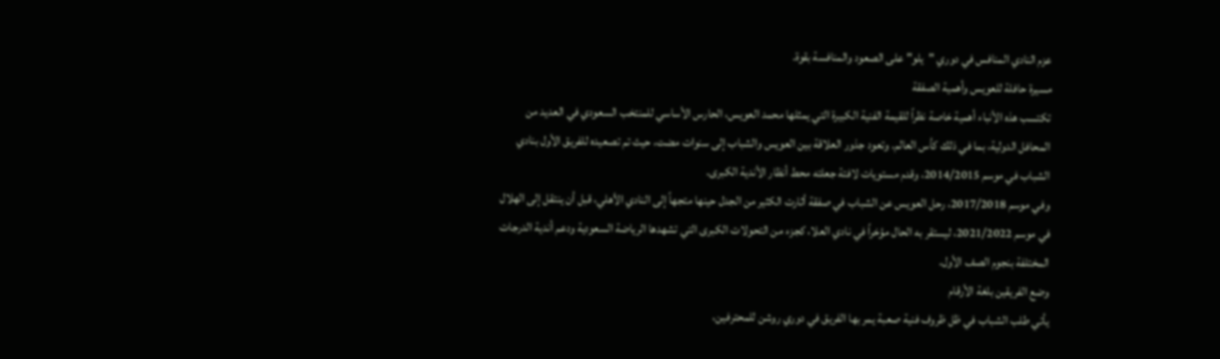عزم النادي المنافس في دوري "يلو" على الصعود والمنافسة بقوة.
مسيرة حافلة للعويس وأهمية الصفقة
تكتسب هذه الأنباء أهمية خاصة نظراً للقيمة الفنية الكبيرة التي يمثلها محمد العويس، الحارس الأساسي للمنتخب السعودي في العديد من المحافل الدولية، بما في ذلك كأس العالم. وتعود جذور العلاقة بين العويس والشباب إلى سنوات مضت، حيث تم تصعيده للفريق الأول بنادي الشباب في موسم 2014/2015، وقدم مستويات لافتة جعلته محط أنظار الأندية الكبرى.
وفي موسم 2017/2018، رحل العويس عن الشباب في صفقة أثارت الكثير من الجدل حينها متجهاً إلى النادي الأهلي، قبل أن ينتقل إلى الهلال في موسم 2021/2022، ليستقر به الحال مؤخراً في نادي العلا، كجزء من التحولات الكبرى التي تشهدها الرياضة السعودية ودعم أندية الدرجات المختلفة بنجوم الصف الأول.
وضع الفريقين بلغة الأرقام
يأتي طلب الشباب في ظل ظروف فنية صعبة يمر بها الفريق في دوري روشن للمحترفين،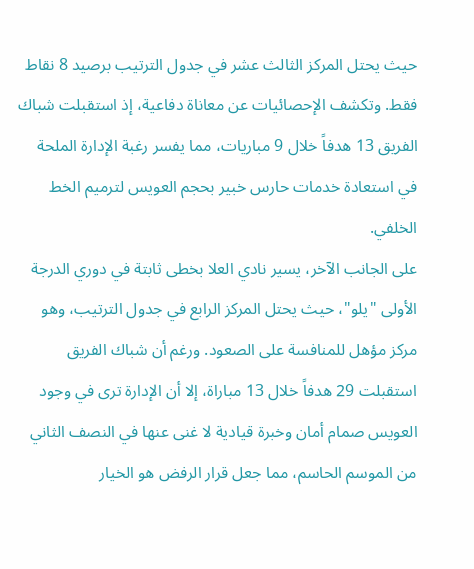حيث يحتل المركز الثالث عشر في جدول الترتيب برصيد 8 نقاط فقط. وتكشف الإحصائيات عن معاناة دفاعية، إذ استقبلت شباك الفريق 13 هدفاً خلال 9 مباريات، مما يفسر رغبة الإدارة الملحة في استعادة خدمات حارس خبير بحجم العويس لترميم الخط الخلفي.
على الجانب الآخر، يسير نادي العلا بخطى ثابتة في دوري الدرجة الأولى "يلو"، حيث يحتل المركز الرابع في جدول الترتيب، وهو مركز مؤهل للمنافسة على الصعود. ورغم أن شباك الفريق استقبلت 29 هدفاً خلال 13 مباراة، إلا أن الإدارة ترى في وجود العويس صمام أمان وخبرة قيادية لا غنى عنها في النصف الثاني من الموسم الحاسم، مما جعل قرار الرفض هو الخيار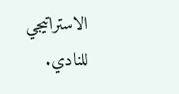الاستراتيجي للنادي.